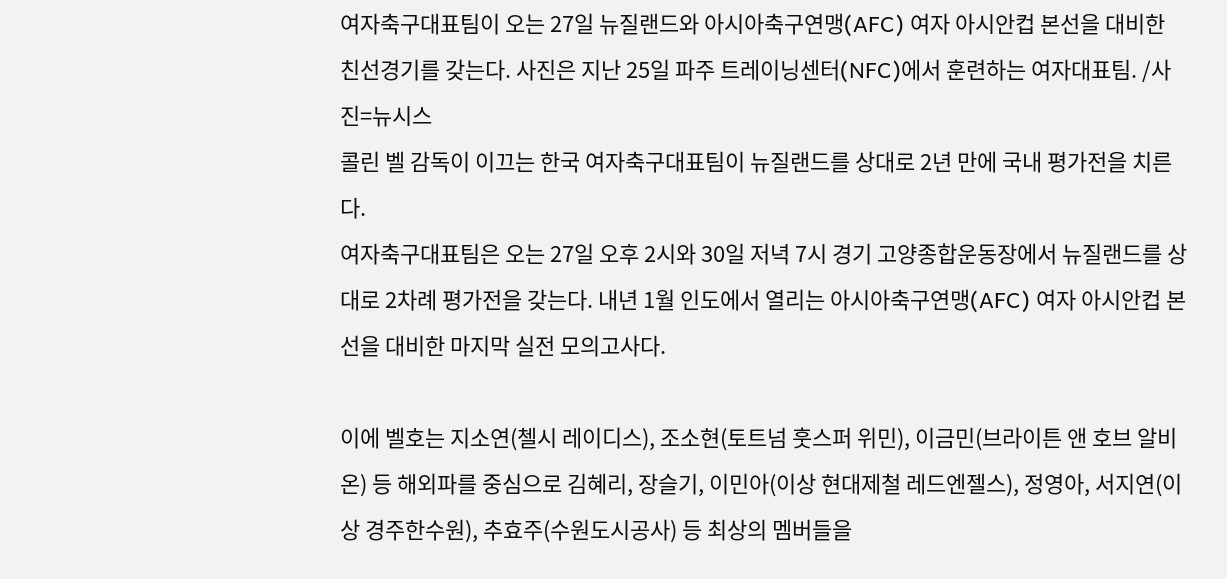여자축구대표팀이 오는 27일 뉴질랜드와 아시아축구연맹(AFC) 여자 아시안컵 본선을 대비한 친선경기를 갖는다. 사진은 지난 25일 파주 트레이닝센터(NFC)에서 훈련하는 여자대표팀. /사진=뉴시스
콜린 벨 감독이 이끄는 한국 여자축구대표팀이 뉴질랜드를 상대로 2년 만에 국내 평가전을 치른다.
여자축구대표팀은 오는 27일 오후 2시와 30일 저녁 7시 경기 고양종합운동장에서 뉴질랜드를 상대로 2차례 평가전을 갖는다. 내년 1월 인도에서 열리는 아시아축구연맹(AFC) 여자 아시안컵 본선을 대비한 마지막 실전 모의고사다.

이에 벨호는 지소연(첼시 레이디스), 조소현(토트넘 훗스퍼 위민), 이금민(브라이튼 앤 호브 알비온) 등 해외파를 중심으로 김혜리, 장슬기, 이민아(이상 현대제철 레드엔젤스), 정영아, 서지연(이상 경주한수원), 추효주(수원도시공사) 등 최상의 멤버들을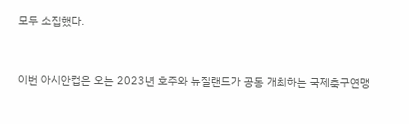모두 소집했다.


이번 아시안컵은 오는 2023년 호주와 뉴질랜드가 공동 개최하는 국제축구연맹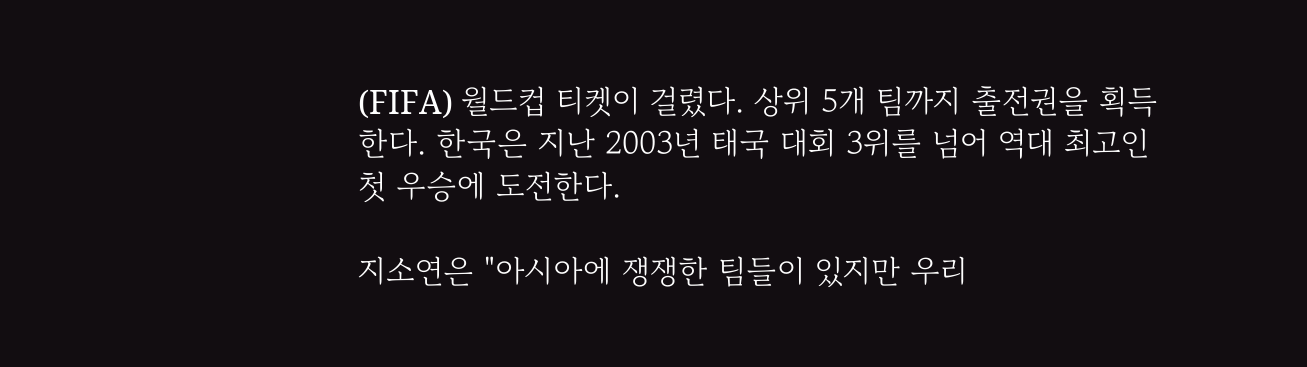(FIFA) 월드컵 티켓이 걸렸다. 상위 5개 팀까지 출전권을 획득한다. 한국은 지난 2003년 태국 대회 3위를 넘어 역대 최고인 첫 우승에 도전한다.

지소연은 "아시아에 쟁쟁한 팀들이 있지만 우리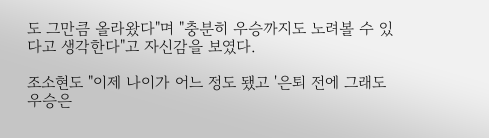도 그만큼 올라왔다"며 "충분히 우승까지도 노려볼 수 있다고 생각한다"고 자신감을 보였다.

조소현도 "이제 나이가 어느 정도 됐고 '은퇴 전에 그래도 우승은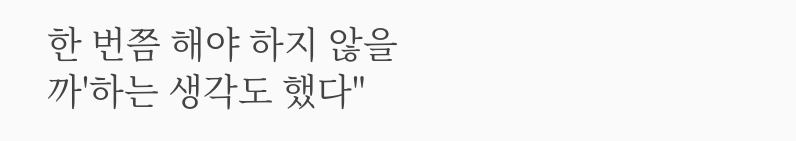한 번쯤 해야 하지 않을까'하는 생각도 했다"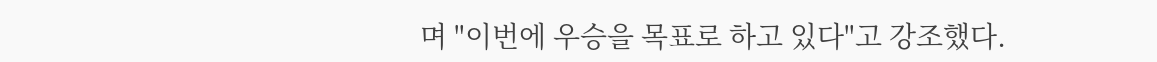며 "이번에 우승을 목표로 하고 있다"고 강조했다.